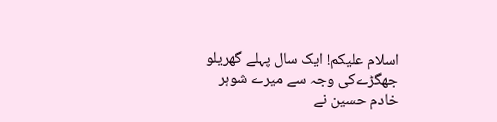اسلام علیکم! ایک سال پہلے گھریلو جھگڑےکی وجہ سے میرے شوہر خادم حسین نے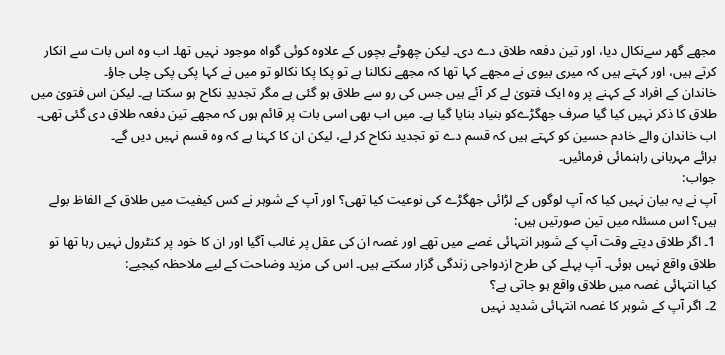مجھے گھر سےنکال دیا، اور تین دفعہ طلاق دے دی۔ لیکن چھوٹے بچوں کے علاوہ کوئی گواہ موجود نہیں تھا۔ اب وہ اس بات سے انکار کرتے ہیں، اور کہتے ہیں کہ میری بیوی نے مجھے کہا تھا کہ مجھے نکالنا ہے تو پکا پکا نکالو تو میں نے کہا پکی پکی چلی جاؤ۔
خاندان کے افراد کے کہنے پر وہ ایک فتویٰ لے کر آئے ہیں جس کی رو سے طلاق ہو گئی ہے مگر تجدیدِ نکاح ہو سکتا ہے۔ لیکن اس فتویٰ میں طلاق کا ذکر نہیں کیا گیا صرف جھگڑےکو بنیاد بنایا گیا ہے۔ میں اب بھی اسی بات پر قائم ہوں کہ مجھے تین دفعہ طلاق دی گئی تھی۔
اب خاندان والے خادم حسین کو کہتے ہیں کہ قسم دے تو تجدید نکاح کر لے، لیکن ان کا کہنا ہے کہ وہ قسم نہیں دیں گے۔
برائے مہربانی راہنمائی فرمائیں۔
جواب:
آپ نے یہ بیان نہیں کیا کہ آپ لوگوں کے لڑائی جھگڑے کی نوعیت کیا تھی؟ اور آپ کے شوہر نے کس کیفیت میں طلاق کے الفاظ بولے ہیں؟ اس مسئلہ میں تین صورتیں ہیں:
1۔ اگر طلاق دیتے وقت آپ کے شوہر انتہائی غصے میں تھے اور غصہ ان کی عقل پر غالب آگیا اور ان کا خود پر کنٹرول نہیں رہا تھا تو طلاق واقع نہیں ہوئی۔ آپ پہلے کی طرح ازدواجی زندگی گزار سکتے ہیں۔ اس کی مزید وضاحت کے لیے ملاحظہ کیجیے:
کیا انتہائی غصہ میں طلاق واقع ہو جاتی ہے؟
2۔ اگر آپ کے شوہر کا غصہ انتہائی شدید نہیں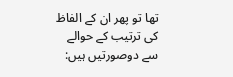تھا تو پھر ان کے الفاظ کی ترتیب کے حوالے سے دوصورتیں ہیں: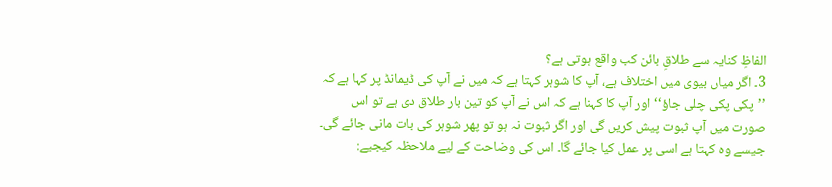الفاظِ کنایہ سے طلاقِ بائن کب واقع ہوتی ہے؟
3۔ اگر میاں بیوی میں اختلاف ہے، آپ کا شوہر کہتا ہے کہ میں نے آپ کی ڈیمانڈ پر کہا ہے کہ ’’پکی پکی چلی جاؤ‘‘ اور آپ کا کہنا ہے کہ اس نے آپ کو تین بار طلاق دی ہے تو اس صورت میں آپ ثبوت پیش کریں گی اور اگر ثبوت نہ ہو تو پھر شوہر کی بات مانی جائے گی۔ جیسے وہ کہتا ہے اسی پر عمل کیا جائے گا۔ اس کی وضاحت کے لیے ملاحظہ کیجیے: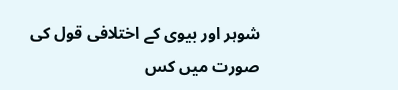شوہر اور بیوی کے اختلافی قول کی صورت میں کس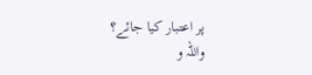پر اعتبار کیا جائے؟
واللہ و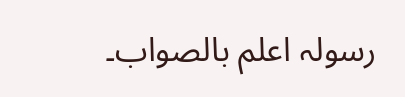رسولہ اعلم بالصواب۔